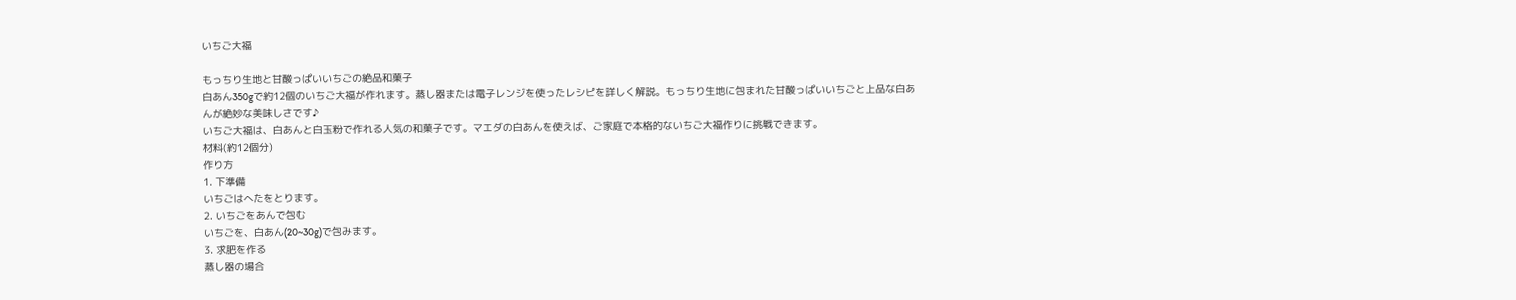いちご大福

もっちり生地と甘酸っぱいいちごの絶品和菓子
白あん350gで約12個のいちご大福が作れます。蒸し器または電子レンジを使ったレシピを詳しく解説。もっちり生地に包まれた甘酸っぱいいちごと上品な白あんが絶妙な美味しさです♪
いちご大福は、白あんと白玉粉で作れる人気の和菓子です。マエダの白あんを使えば、ご家庭で本格的ないちご大福作りに挑戦できます。
材料(約12個分)
作り方
1. 下準備
いちごはへたをとります。
2. いちごをあんで包む
いちごを、白あん(20~30g)で包みます。
3. 求肥を作る
蒸し器の場合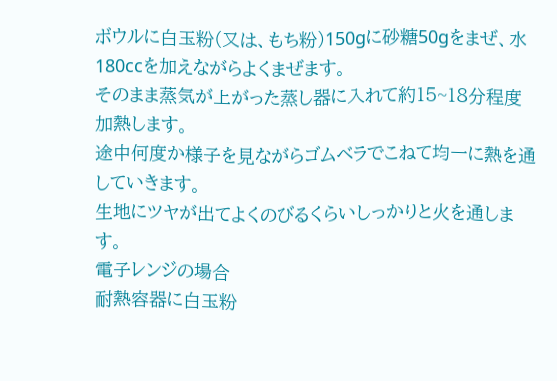ボウルに白玉粉(又は、もち粉)150gに砂糖50gをまぜ、水180ccを加えながらよくまぜます。
そのまま蒸気が上がった蒸し器に入れて約15~18分程度加熱します。
途中何度か様子を見ながらゴムベラでこねて均一に熱を通していきます。
生地にツヤが出てよくのびるくらいしっかりと火を通します。
電子レンジの場合
耐熱容器に白玉粉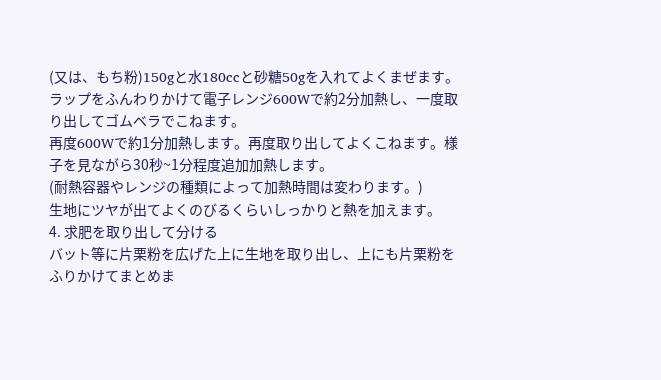(又は、もち粉)150gと水180ccと砂糖50gを入れてよくまぜます。
ラップをふんわりかけて電子レンジ600Wで約2分加熱し、一度取り出してゴムベラでこねます。
再度600Wで約1分加熱します。再度取り出してよくこねます。様子を見ながら30秒~1分程度追加加熱します。
(耐熱容器やレンジの種類によって加熱時間は変わります。)
生地にツヤが出てよくのびるくらいしっかりと熱を加えます。
4. 求肥を取り出して分ける
バット等に片栗粉を広げた上に生地を取り出し、上にも片栗粉をふりかけてまとめま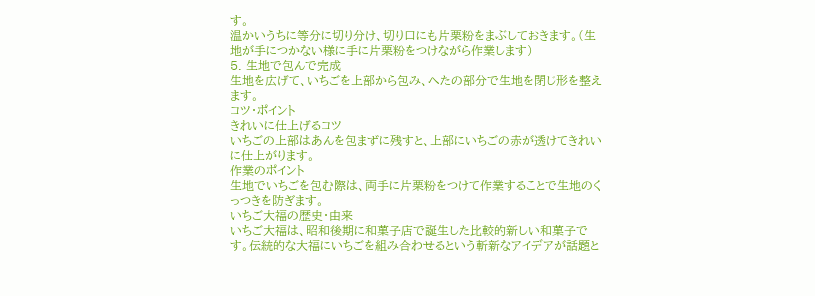す。
温かいうちに等分に切り分け、切り口にも片栗粉をまぶしておきます。(生地が手につかない様に手に片栗粉をつけながら作業します)
5. 生地で包んで完成
生地を広げて、いちごを上部から包み、へたの部分で生地を閉じ形を整えます。
コツ・ポイント
きれいに仕上げるコツ
いちごの上部はあんを包まずに残すと、上部にいちごの赤が透けてきれいに仕上がります。
作業のポイント
生地でいちごを包む際は、両手に片栗粉をつけて作業することで生地のくっつきを防ぎます。
いちご大福の歴史・由来
いちご大福は、昭和後期に和菓子店で誕生した比較的新しい和菓子です。伝統的な大福にいちごを組み合わせるという斬新なアイデアが話題と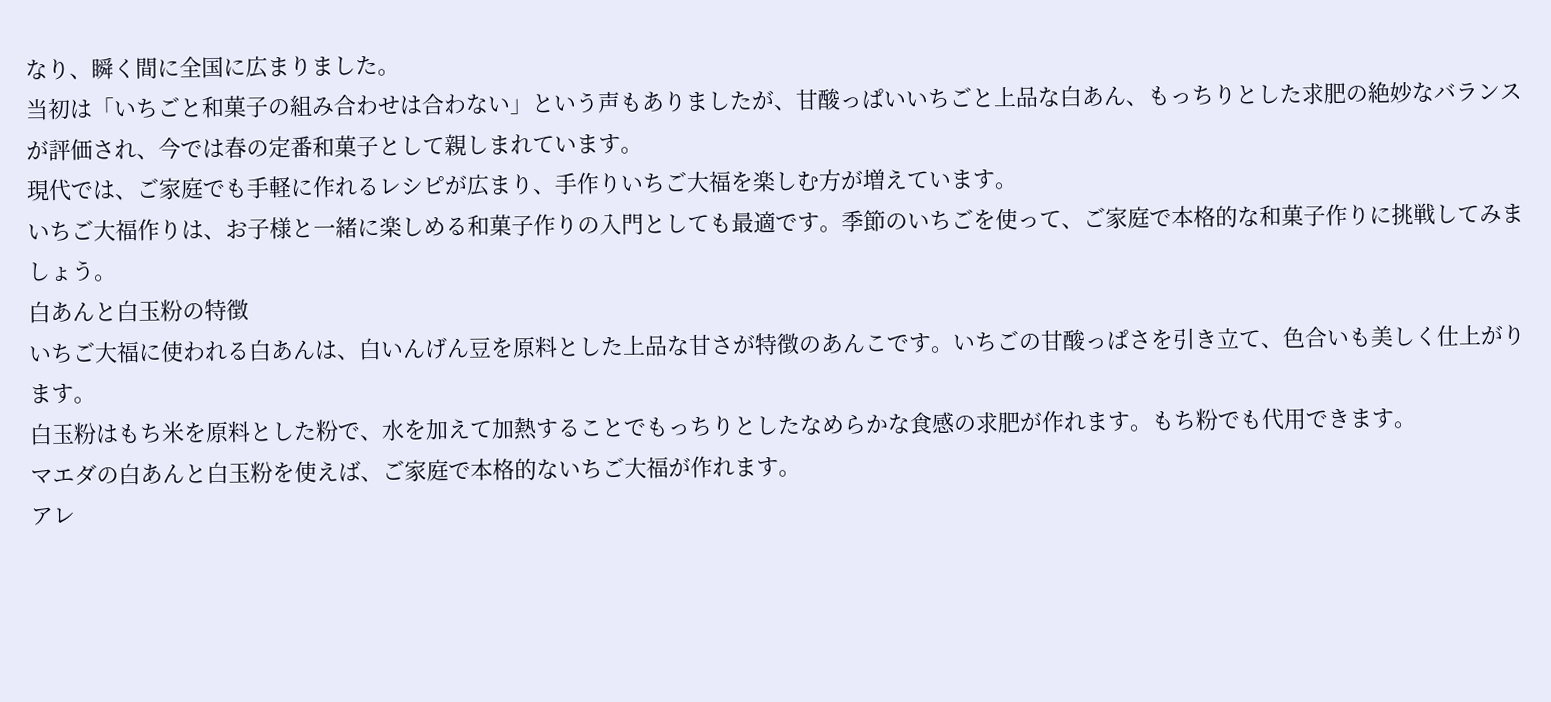なり、瞬く間に全国に広まりました。
当初は「いちごと和菓子の組み合わせは合わない」という声もありましたが、甘酸っぱいいちごと上品な白あん、もっちりとした求肥の絶妙なバランスが評価され、今では春の定番和菓子として親しまれています。
現代では、ご家庭でも手軽に作れるレシピが広まり、手作りいちご大福を楽しむ方が増えています。
いちご大福作りは、お子様と一緒に楽しめる和菓子作りの入門としても最適です。季節のいちごを使って、ご家庭で本格的な和菓子作りに挑戦してみましょう。
白あんと白玉粉の特徴
いちご大福に使われる白あんは、白いんげん豆を原料とした上品な甘さが特徴のあんこです。いちごの甘酸っぱさを引き立て、色合いも美しく仕上がります。
白玉粉はもち米を原料とした粉で、水を加えて加熱することでもっちりとしたなめらかな食感の求肥が作れます。もち粉でも代用できます。
マエダの白あんと白玉粉を使えば、ご家庭で本格的ないちご大福が作れます。
アレ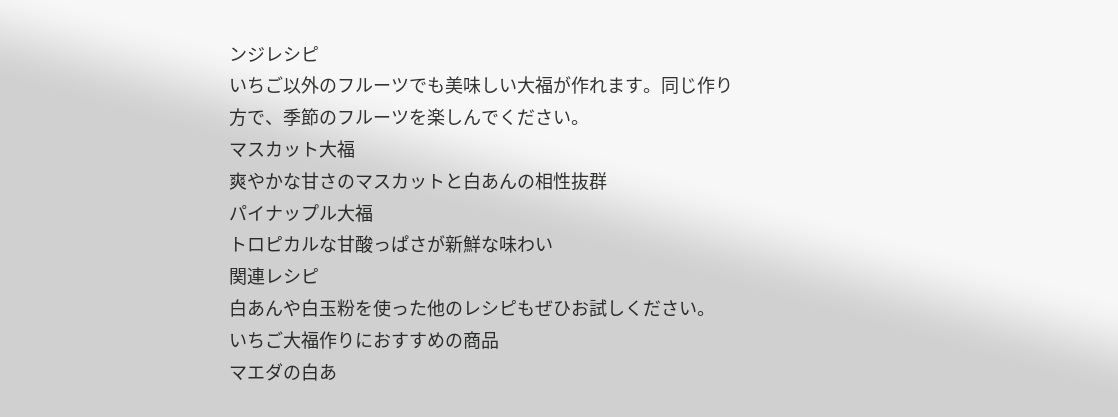ンジレシピ
いちご以外のフルーツでも美味しい大福が作れます。同じ作り方で、季節のフルーツを楽しんでください。
マスカット大福
爽やかな甘さのマスカットと白あんの相性抜群
パイナップル大福
トロピカルな甘酸っぱさが新鮮な味わい
関連レシピ
白あんや白玉粉を使った他のレシピもぜひお試しください。
いちご大福作りにおすすめの商品
マエダの白あ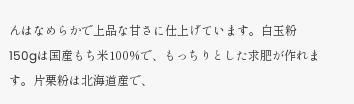んはなめらかで上品な甘さに仕上げています。白玉粉150gは国産もち米100%で、もっちりとした求肥が作れます。片栗粉は北海道産で、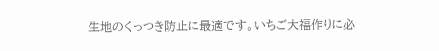生地のくっつき防止に最適です。いちご大福作りに必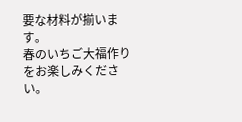要な材料が揃います。
春のいちご大福作りをお楽しみください。